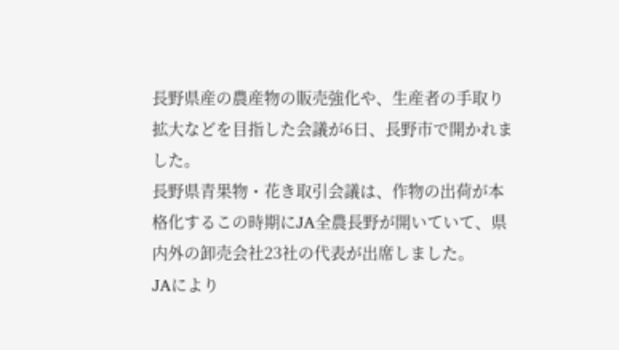長野県産の農産物の販売強化や、生産者の手取り拡大などを目指した会議が6日、長野市で開かれました。
長野県青果物・花き取引会議は、作物の出荷が本格化するこの時期にJA全農長野が開いていて、県内外の卸売会社23社の代表が出席しました。
JAにより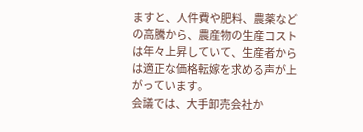ますと、人件費や肥料、農薬などの高騰から、農産物の生産コストは年々上昇していて、生産者からは適正な価格転嫁を求める声が上がっています。
会議では、大手卸売会社か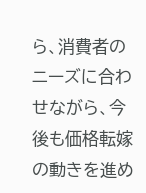ら、消費者のニーズに合わせながら、今後も価格転嫁の動きを進め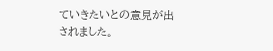ていきたいとの意見が出されました。